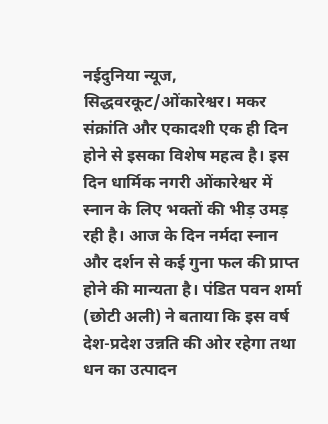नईदुनिया न्यूज, सिद्धवरकूट/ओंकारेश्वर। मकर संक्रांति और एकादशी एक ही दिन होने से इसका विशेष महत्व है। इस दिन धार्मिक नगरी ओंकारेश्वर में स्नान के लिए भक्तों की भीड़ उमड़ रही है। आज के दिन नर्मदा स्नान और दर्शन से कई गुना फल की प्राप्त होने की मान्यता है। पंडित पवन शर्मा (छोटी अली) ने बताया कि इस वर्ष देश-प्रदेश उन्नति की ओर रहेगा तथा धन का उत्पादन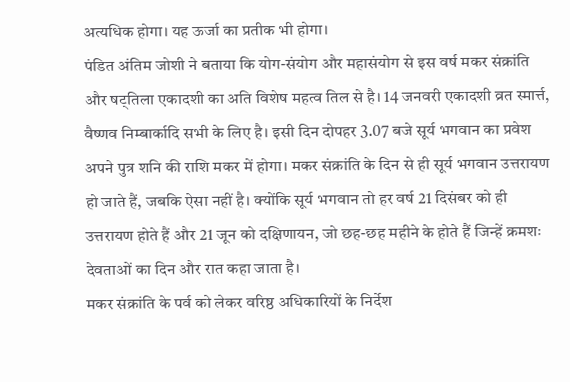अत्यधिक होगा। यह ऊर्जा का प्रतीक भी होगा।
पंडित अंतिम जोशी ने बताया कि योग-संयोग और महासंयोग से इस वर्ष मकर संक्रांति और षट्तिला एकादशी का अति विशेष महत्व तिल से है। 14 जनवरी एकादशी व्रत स्मार्त्त, वैष्णव निम्बार्कादि सभी के लिए है। इसी दिन दोपहर 3.07 बजे सूर्य भगवान का प्रवेश अपने पुत्र शनि की राशि मकर में होगा। मकर संक्रांति के दिन से ही सूर्य भगवान उत्तरायण हो जाते हैं, जबकि ऐसा नहीं है। क्योंकि सूर्य भगवान तो हर वर्ष 21 दिसंबर को ही उत्तरायण होते हैं और 21 जून को दक्षिणायन, जो छह-छह महीने के होते हैं जिन्हें क्रमशः देवताओं का दिन और रात कहा जाता है।
मकर संक्रांति के पर्व को लेकर वरिष्ठ अधिकारियों के निर्देश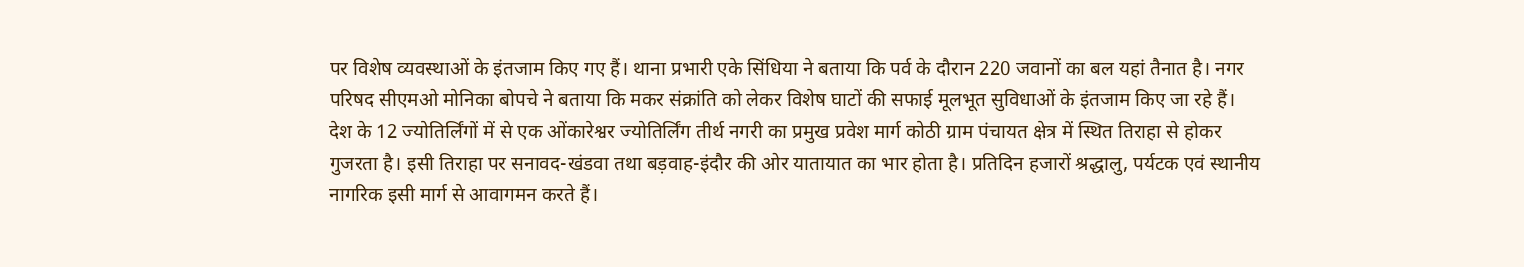पर विशेष व्यवस्थाओं के इंतजाम किए गए हैं। थाना प्रभारी एके सिंधिया ने बताया कि पर्व के दौरान 220 जवानों का बल यहां तैनात है। नगर परिषद सीएमओ मोनिका बोपचे ने बताया कि मकर संक्रांति को लेकर विशेष घाटों की सफाई मूलभूत सुविधाओं के इंतजाम किए जा रहे हैं।
देश के 12 ज्योतिर्लिंगों में से एक ओंकारेश्वर ज्योतिर्लिंग तीर्थ नगरी का प्रमुख प्रवेश मार्ग कोठी ग्राम पंचायत क्षेत्र में स्थित तिराहा से होकर गुजरता है। इसी तिराहा पर सनावद-खंडवा तथा बड़वाह-इंदौर की ओर यातायात का भार होता है। प्रतिदिन हजारों श्रद्धालु, पर्यटक एवं स्थानीय नागरिक इसी मार्ग से आवागमन करते हैं।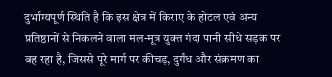दुर्भाग्यपूर्ण स्थिति है कि इस क्षेत्र में किराए के होटल एवं अन्य प्रतिष्ठानों से निकलने वाला मल-मूत्र युक्त गंदा पानी सीधे सड़क पर बह रहा है, जिससे पूरे मार्ग पर कीचड़, दुर्गंध और संक्रमण का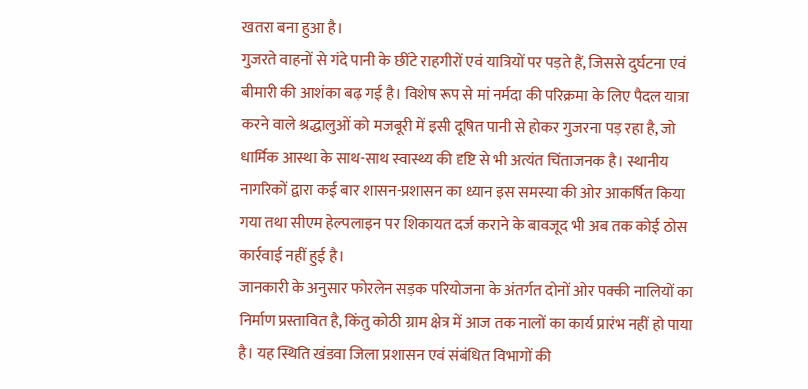खतरा बना हुआ है।
गुजरते वाहनों से गंदे पानी के छींटे राहगीरों एवं यात्रियों पर पड़ते हैं, जिससे दुर्घटना एवं बीमारी की आशंका बढ़ गई है। विशेष रूप से मां नर्मदा की परिक्रमा के लिए पैदल यात्रा करने वाले श्रद्धालुओं को मजबूरी में इसी दूषित पानी से होकर गुजरना पड़ रहा है, जो धार्मिक आस्था के साथ-साथ स्वास्थ्य की दृष्टि से भी अत्यंत चिंताजनक है। स्थानीय नागरिकों द्वारा कई बार शासन-प्रशासन का ध्यान इस समस्या की ओर आकर्षित किया गया तथा सीएम हेल्पलाइन पर शिकायत दर्ज कराने के बावजूद भी अब तक कोई ठोस कार्रवाई नहीं हुई है।
जानकारी के अनुसार फोरलेन सड़क परियोजना के अंतर्गत दोनों ओर पक्की नालियों का निर्माण प्रस्तावित है, किंतु कोठी ग्राम क्षेत्र में आज तक नालों का कार्य प्रारंभ नहीं हो पाया है। यह स्थिति खंडवा जिला प्रशासन एवं संबंधित विभागों की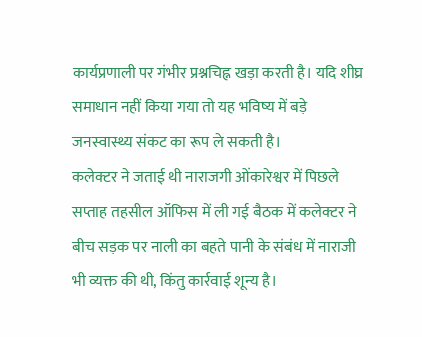कार्यप्रणाली पर गंभीर प्रश्नचिह्न खड़ा करती है। यदि शीघ्र समाधान नहीं किया गया तो यह भविष्य में बड़े जनस्वास्थ्य संकट का रूप ले सकती है।
कलेक्टर ने जताई थी नाराजगी ओंकारेश्वर में पिछले सप्ताह तहसील ऑफिस में ली गई बैठक में कलेक्टर ने बीच सड़क पर नाली का बहते पानी के संबंध में नाराजी भी व्यक्त की थी, किंतु कार्रवाई शून्य है।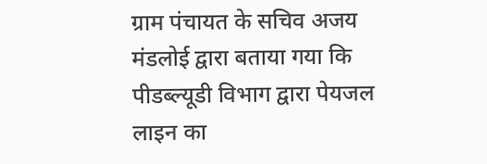ग्राम पंचायत के सचिव अजय मंडलोई द्वारा बताया गया कि पीडब्ल्यूडी विभाग द्वारा पेयजल लाइन का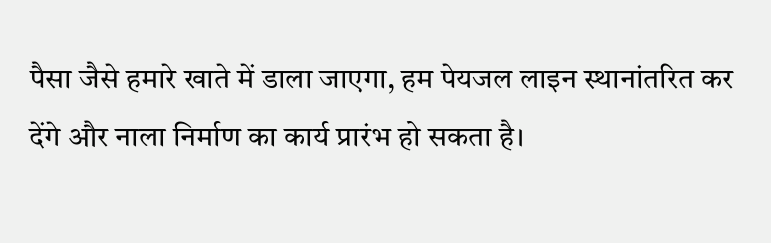पैसा जैसे हमारे खाते में डाला जाएगा, हम पेयजल लाइन स्थानांतरित कर देंगे और नाला निर्माण का कार्य प्रारंभ हो सकता है।